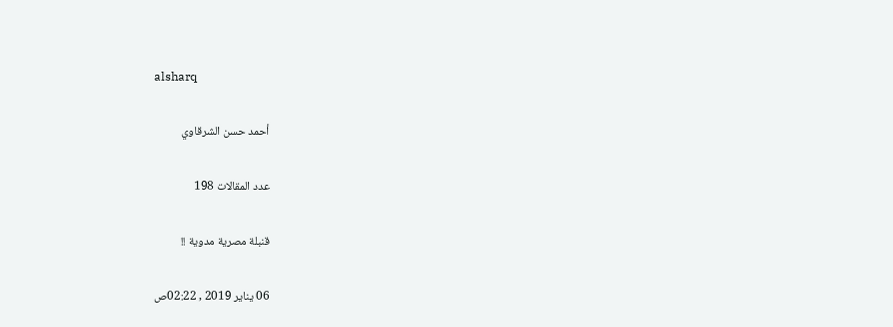alsharq

أحمد حسن الشرقاوي

عدد المقالات 198

قنبلة مصرية مدوية !!

06 يناير 2019 , 02:22ص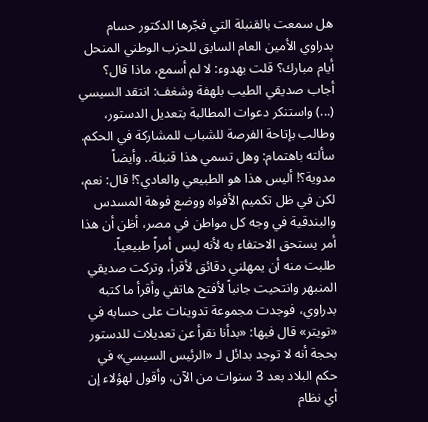هل سمعت بالقنبلة التي فجّرها الدكتور حسام بدراوي الأمين العام السابق للحزب الوطني المنحل أيام مبارك؟ قلت بهدوء: لا لم أسمع، ماذا قال؟ أجاب صديقي الطيب بلهفة وشغف: انتقد السيسي (...) واستنكر دعوات المطالبة بتعديل الدستور، وطالب بإتاحة الفرصة للشباب للمشاركة في الحكم. سألته باهتمام: وهل تسمي هذا قنبلة.. وأيضاً مدوية؟! أليس هذا هو الطبيعي والعادي؟! قال: نعم، لكن في ظل تكميم الأفواه ووضع فوهة المسدس والبندقية في وجه كل مواطن في مصر، أظن أن هذا أمر يستحق الاحتفاء به لأنه ليس أمراً طبيعياً. طلبت منه أن يمهلني دقائق لأقرأ، وتركت صديقي المنبهر وانتحيت جانباً لأفتح هاتفي وأقرأ ما كتبه بدراوي، فوجدت مجموعة تدوينات على حسابه في «تويتر» قال فيها: «بدأنا نقرأ عن تعديلات للدستور بحجة أنه لا توجد بدائل لـ «الرئيس السيسي» في حكم البلاد بعد 3 سنوات من الآن، وأقول لهؤلاء إن أي نظام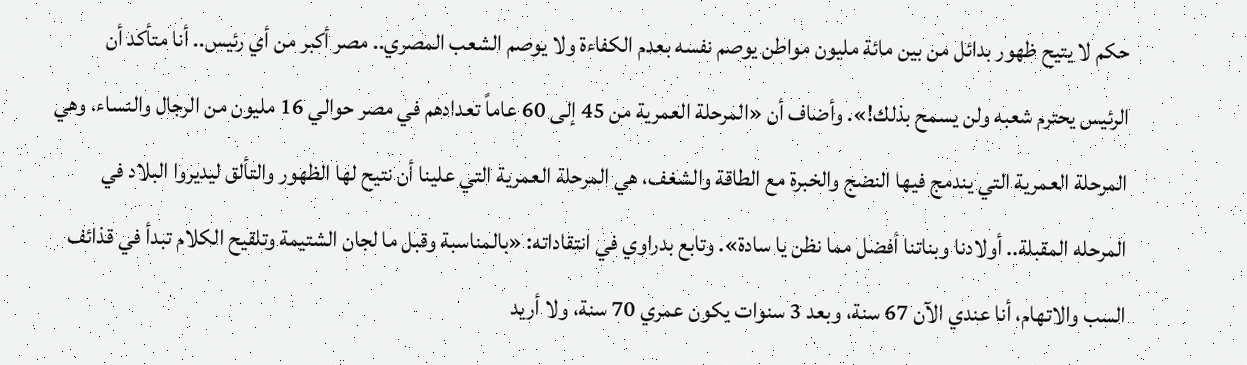حكم لا يتيح ظهور بدائل من بين مائة مليون مواطن يوصم نفسه بعدم الكفاءة ولا يوصم الشعب المصري.. مصر أكبر من أي رئيس.. أنا متأكد أن الرئيس يحترم شعبه ولن يسمح بذلك!». وأضاف أن «المرحلة العمرية من 45 إلى 60 عاماً تعدادهم في مصر حوالي 16 مليون من الرجال والنساء، وهي المرحلة العمرية التي يندمج فيها النضج والخبرة مع الطاقة والشغف، هي المرحلة العمرية التي علينا أن نتيح لها الظهور والتألق ليديروا البلاد في المرحله المقبلة.. أولادنا وبناتنا أفضل مما نظن يا سادة». وتابع بدراوي في انتقاداته: «بالمناسبة وقبل ما لجان الشتيمة وتلقيح الكلام تبدأ في قذائف السب والاتهام، أنا عندي الآن 67 سنة، وبعد 3 سنوات يكون عمري 70 سنة، ولا أريد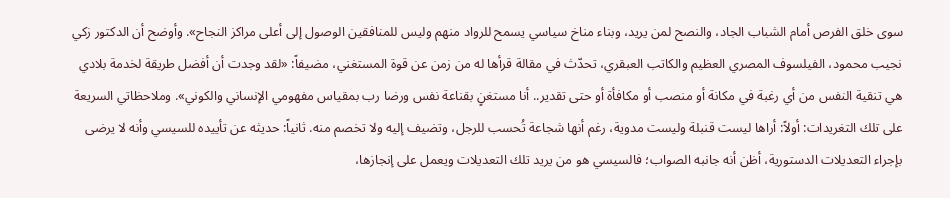سوى خلق الفرص أمام الشباب الجاد، والنصح لمن يريد، وبناء مناخ سياسي يسمح للرواد منهم وليس للمنافقين الوصول إلى أعلى مراكز النجاح». وأوضح أن الدكتور زكي نجيب محمود، الفيلسوف المصري العظيم والكاتب العبقري، تحدّث في مقالة قرأها له من زمن عن قوة المستغني، مضيفاً: «لقد وجدت أن أفضل طريقة لخدمة بلادي هي تنقية النفس من أي رغبة في مكانة أو منصب أو مكافأة أو حتى تقدير.. أنا مستغنٍ بقناعة نفس ورضا رب بمقياس مفهومي الإنساني والكوني». وملاحظاتي السريعة على تلك التغريدات: أولاً: أراها ليست قنبلة وليست مدوية، رغم أنها شجاعة تُحسب للرجل، وتضيف إليه ولا تخصم منه. ثانياً: حديثه عن تأييده للسيسي وأنه لا يرضى بإجراء التعديلات الدستورية، أظن أنه جانبه الصواب؛ فالسيسي هو من يريد تلك التعديلات ويعمل على إنجازها،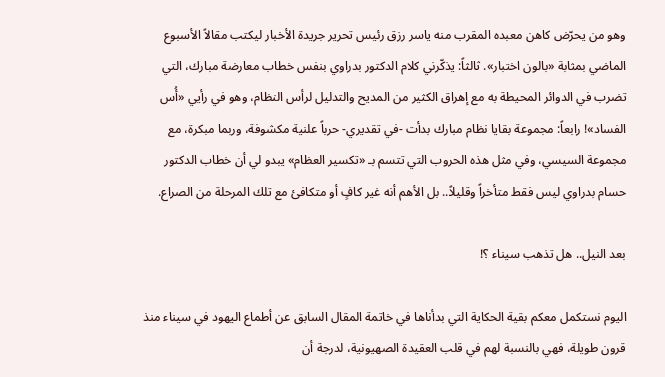وهو من يحرّض كاهن معبده المقرب منه ياسر رزق رئيس تحرير جريدة الأخبار ليكتب مقالاً الأسبوع الماضي بمثابة «بالون اختبار». ثالثاً: يذكّرني كلام الدكتور بدراوي بنفس خطاب معارضة مبارك، التي تضرب في الدوائر المحيطة به مع إهراق الكثير من المديح والتدليل لرأس النظام، وهو في رأيي «أُس الفساد»! رابعاً: مجموعة بقايا نظام مبارك بدأت -في تقديري- حرباً علنية مكشوفة، وربما مبكرة، مع مجموعة السيسي، وفي مثل هذه الحروب التي تتسم بـ «تكسير العظام» يبدو لي أن خطاب الدكتور حسام بدراوي ليس فقط متأخراً وقليلاً.. بل الأهم أنه غير كافٍ أو متكافئ مع تلك المرحلة من الصراع.

بعد النيل.. هل تذهب سيناء ؟!

اليوم نستكمل معكم بقية الحكاية التي بدأناها في خاتمة المقال السابق عن أطماع اليهود في سيناء منذ قرون طويلة، فهي بالنسبة لهم في قلب العقيدة الصهيونية، لدرجة أن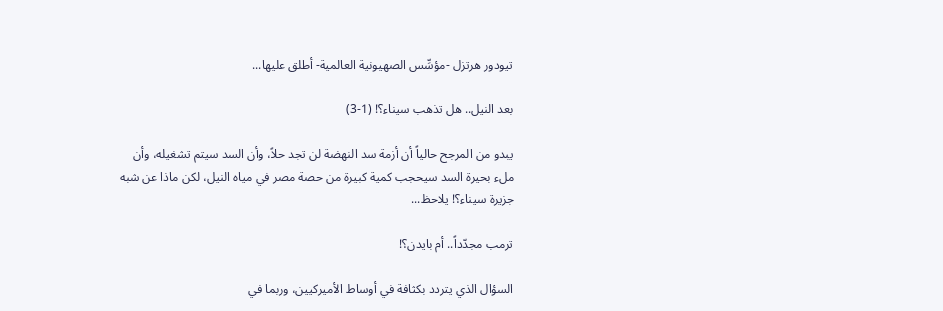تيودور هرتزل -مؤسِّس الصهيونية العالمية- أطلق عليها...

بعد النيل.. هل تذهب سيناء؟! (1-3)

يبدو من المرجح حالياً أن أزمة سد النهضة لن تجد حلاً، وأن السد سيتم تشغيله، وأن ملء بحيرة السد سيحجب كمية كبيرة من حصة مصر في مياه النيل، لكن ماذا عن شبه جزيرة سيناء؟! يلاحظ...

ترمب مجدّداً.. أم بايدن؟!

السؤال الذي يتردد بكثافة في أوساط الأميركيين، وربما في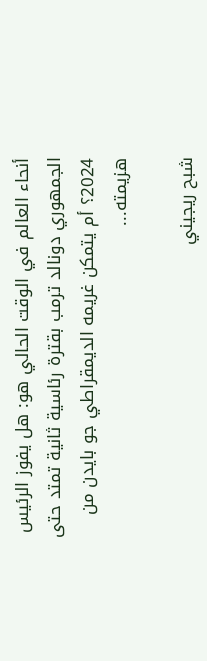أنحاء العالم في الوقت الحالي هو: هل يفوز الرئيس الجمهوري دونالد ترمب بقترة رئاسية ثانية تمتد حتى 2024؟ أم يتمكن غريمه الديمقراطي جو بايدن من هزيمته...

شبح ريجيني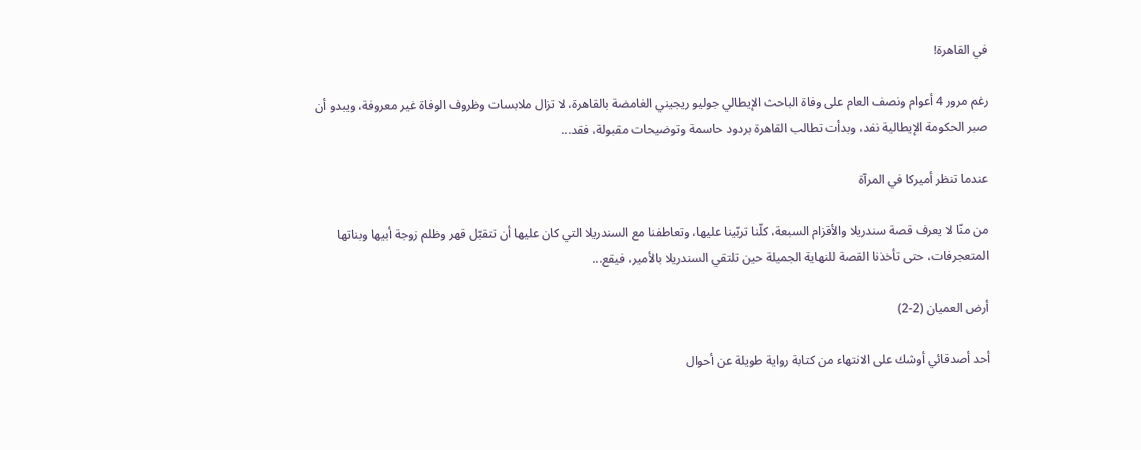في القاهرة!

رغم مرور 4 أعوام ونصف العام على وفاة الباحث الإيطالي جوليو ريجيني الغامضة بالقاهرة، لا تزال ملابسات وظروف الوفاة غير معروفة، ويبدو أن صبر الحكومة الإيطالية نفد، وبدأت تطالب القاهرة بردود حاسمة وتوضيحات مقبولة، فقد...

عندما تنظر أميركا في المرآة

من منّا لا يعرف قصة سندريلا والأقزام السبعة، كلّنا تربّينا عليها، وتعاطفنا مع السندريلا التي كان عليها أن تتقبّل قهر وظلم زوجة أبيها وبناتها المتعجرفات، حتى تأخذنا القصة للنهاية الجميلة حين تلتقي السندريلا بالأمير، فيقع...

أرض العميان (2-2)

أحد أصدقائي أوشك على الانتهاء من كتابة رواية طويلة عن أحوال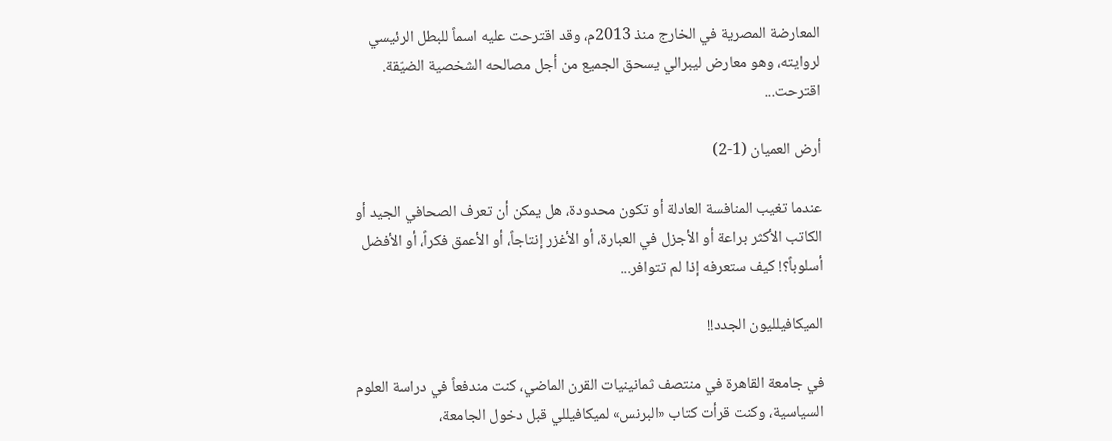المعارضة المصرية في الخارج منذ 2013م، وقد اقترحت عليه اسماً للبطل الرئيسي لروايته، وهو معارض ليبرالي يسحق الجميع من أجل مصالحه الشخصية الضيّقة. اقترحت...

أرض العميان (1-2)

عندما تغيب المنافسة العادلة أو تكون محدودة، هل يمكن أن تعرف الصحافي الجيد أو الكاتب الأكثر براعة أو الأجزل في العبارة، أو الأغزر إنتاجاً، أو الأعمق فكراً، أو الأفضل أسلوباً؟! كيف ستعرفه إذا لم تتوافر...

الميكافيلليون الجدد!!

في جامعة القاهرة في منتصف ثمانينيات القرن الماضي، كنت مندفعاً في دراسة العلوم السياسية، وكنت قرأت كتاب «البرنس» لميكافيللي قبل دخول الجامعة،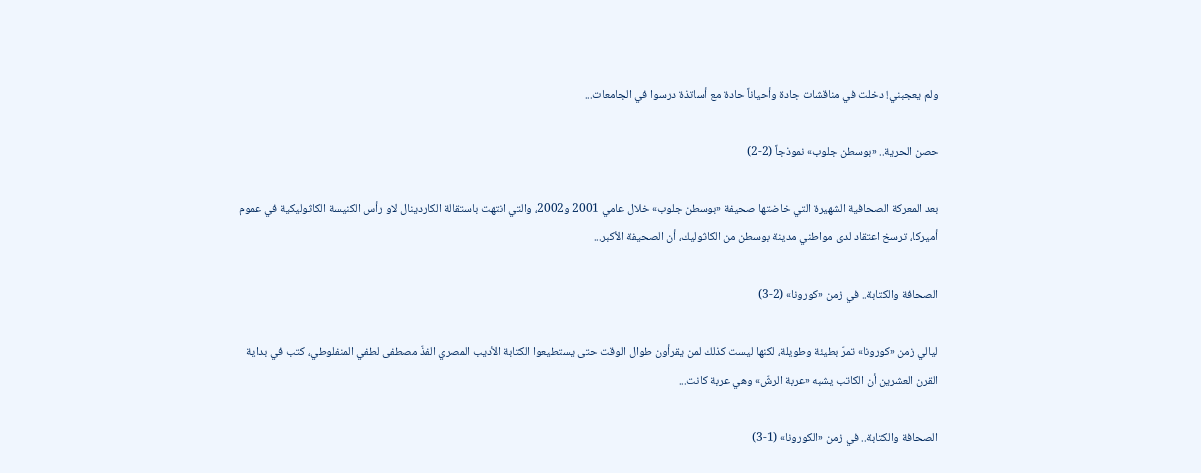ولم يعجبني! دخلت في مناقشات جادة وأحياناً حادة مع أساتذة درسوا في الجامعات...

حصن الحرية.. «بوسطن جلوب» نموذجاً (2-2)

بعد المعركة الصحافية الشهيرة التي خاضتها صحيفة «بوسطن جلوب» خلال عامي 2001 و2002، والتي انتهت باستقالة الكاردينال لاو رأس الكنيسة الكاثوليكية في عموم أميركا، ترسخ اعتقاد لدى مواطني مدينة بوسطن من الكاثوليك، أن الصحيفة الأكبر...

الصحافة والكتابة.. في زمن «كورونا» (2-3)

ليالي زمن «كورونا» تمرّ بطيئة وطويلة، لكنها ليست كذلك لمن يقرأون طوال الوقت حتى يستطيعوا الكتابة الأديب المصري الفذّ مصطفى لطفي المنفلوطي، كتب في بداية القرن العشرين أن الكاتب يشبه «عربة الرشّ» وهي عربة كانت...

الصحافة والكتابة.. في زمن «الكورونا» (1-3)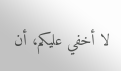لا أخفي عليكم، أن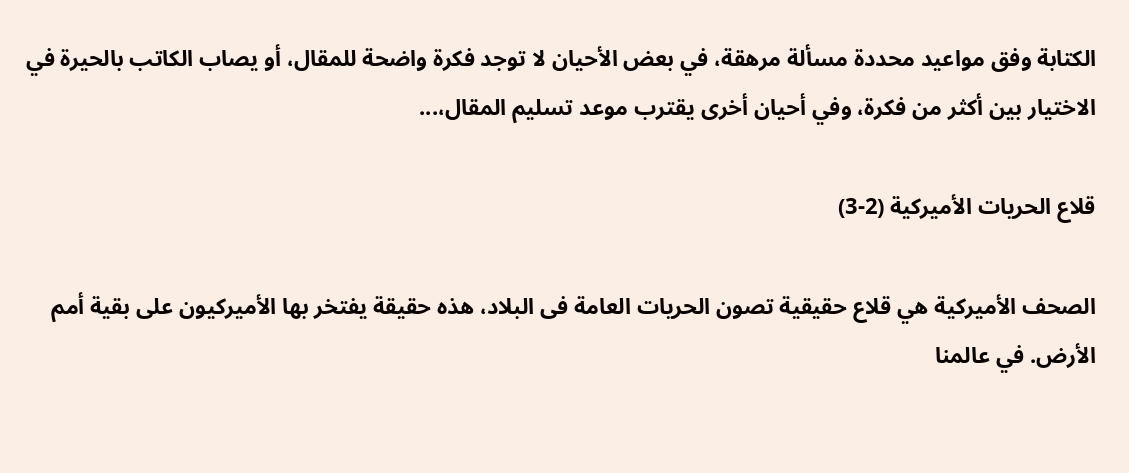الكتابة وفق مواعيد محددة مسألة مرهقة، في بعض الأحيان لا توجد فكرة واضحة للمقال، أو يصاب الكاتب بالحيرة في الاختيار بين أكثر من فكرة، وفي أحيان أخرى يقترب موعد تسليم المقال،...

قلاع الحريات الأميركية (2-3)

الصحف الأميركية هي قلاع حقيقية تصون الحريات العامة فى البلاد، هذه حقيقة يفتخر بها الأميركيون على بقية أمم الأرض. في عالمنا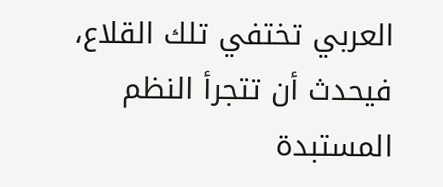العربي تختفي تلك القلاع، فيحدث أن تتجرأ النظم المستبدة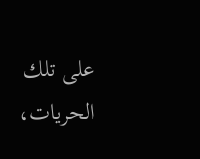على تلك الحريات،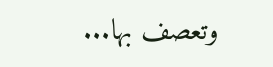وتعصف بها...